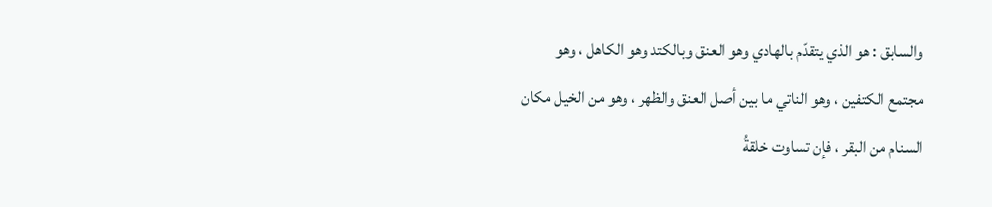والسابق : هو الذي يتقدّم بالهادي وهو العنق وبالكتد وهو الكاهل ، وهو
مجتمع الكتفين ، وهو الناتي ما بين أصل العنق والظهر ، وهو من الخيل مكان
السنام من البقر ، فإن تساوت خلقةُ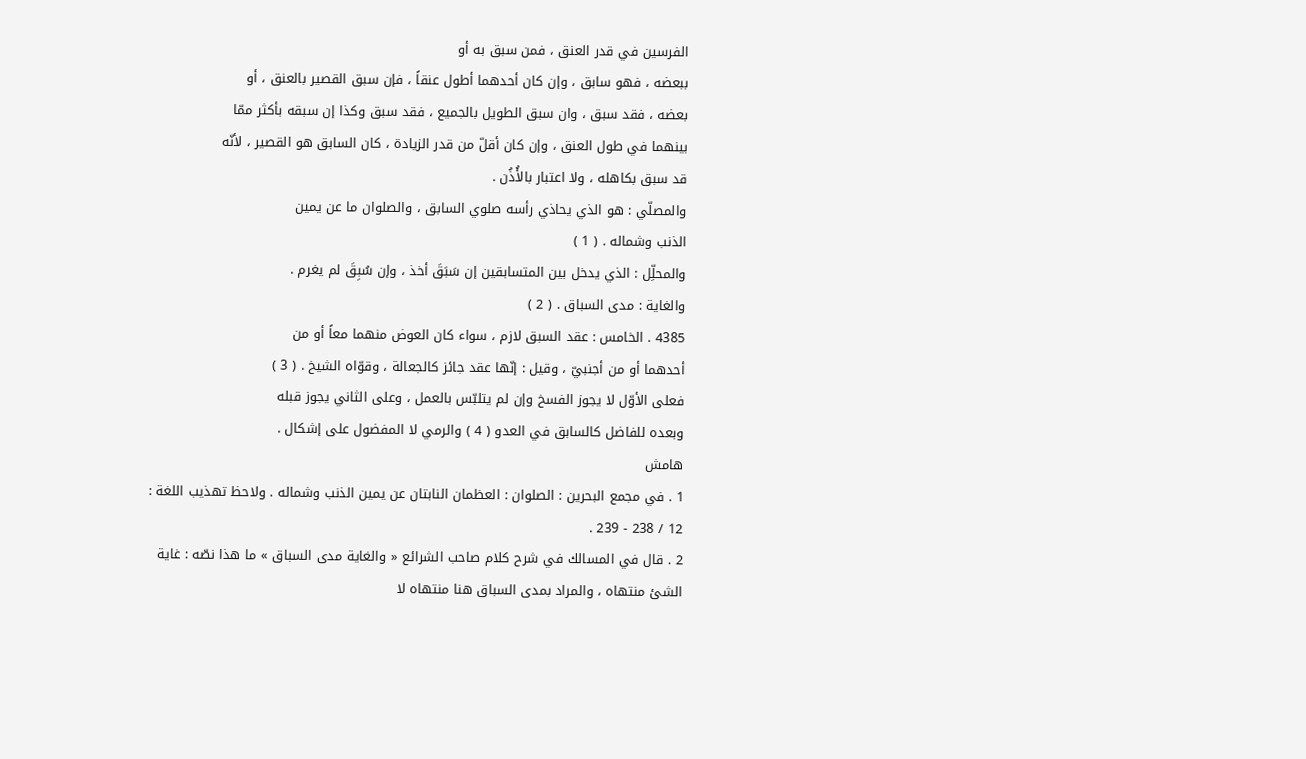الفرسين في قدر العنق ، فمن سبق به أو
ببعضه ، فهو سابق ، وإن كان أحدهما أطول عنقاً ، فإن سبق القصير بالعنق ، أو
بعضه ، فقد سبق ، وان سبق الطويل بالجميع ، فقد سبق وكذا إن سبقه بأكثر ممّا
بينهما في طول العنق ، وإن كان أقلّ من قدر الزيادة ، كان السابق هو القصير ، لأنّه
قد سبق بكاهله ، ولا اعتبار بالأُذُن .
والمصلّي : هو الذي يحاذي رأسه صلوي السابق ، والصلوان ما عن يمين
الذنب وشماله . ( 1 )
والمحلِّل : الذي يدخل بين المتسابقين إن سَبَقَ أخذ ، وإن سُبِقَ لم يغرم .
والغاية : مدى السباق . ( 2 )
4385 . الخامس : عقد السبق لازم ، سواء كان العوض منهما معاً أو من
أحدهما أو من أجنبيّ ، وقيل : إنّها عقد جائز كالجعالة ، وقوّاه الشيخ . ( 3 )
فعلى الأوّل لا يجوز الفسخ وإن لم يتلبّس بالعمل ، وعلى الثاني يجوز قبله
وبعده للفاضل كالسابق في العدو ( 4 ) والرمي لا المفضول على إشكال .
هامش
1 . في مجمع البحرين : الصلوان : العظمان النابتان عن يمين الذنب وشماله . ولاحظ تهذيب اللغة :
12 / 238 - 239 .
2 . قال في المسالك في شرح كلام صاحب الشرائع « والغاية مدى السباق » ما هذا نصّه : غاية
الشئ منتهاه ، والمراد بمدى السباق هنا منتهاه لا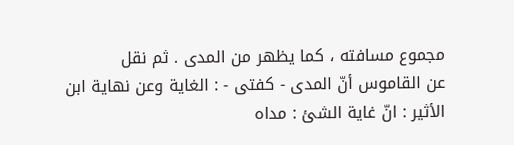مجموع مسافته ، كما يظهر من المدى . ثم نقل
عن القاموس أنّ المدى - كفتى - : الغاية وعن نهاية ابن الأثير : انّ غاية الشئ : مداه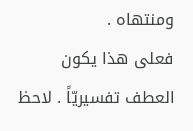ومنتهاه .
فعلى هذا يكون العطف تفسيريّاً . لاحظ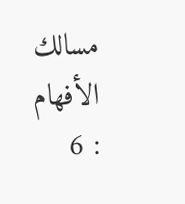مسالك الأفهام : 6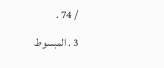/ 74 .
3 . المبسوط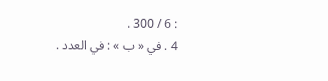: 6 / 300 .
4 . في « ب » : في العدد .